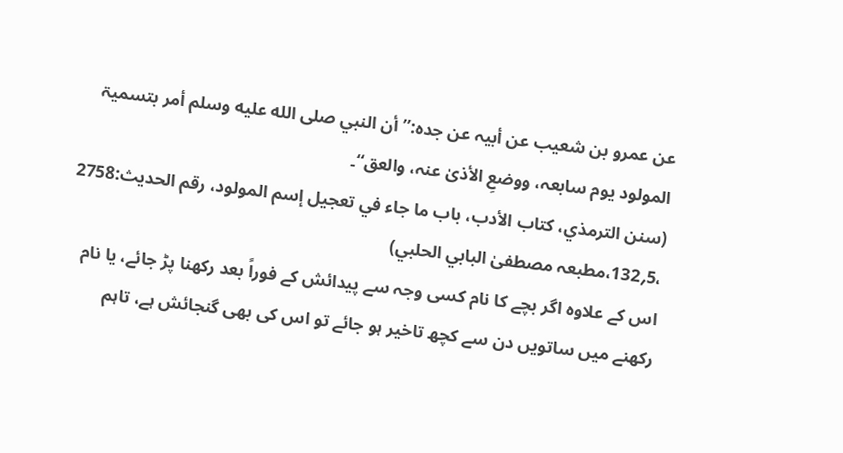عن عمرو بن شعیب عن أبیہ عن جدہ:’’ أن النبي صلى الله عليه وسلم أمر بتسمیۃ المولود یوم سابعہ، ووضعِ الأذیٰ عنہ، والعق‘‘۔
(سنن الترمذي، کتاب الأدب، باب ما جاء في تعجیل إسم المولود، رقم الحدیث:2758 ،5؍132،مطبعہ مصطفیٰ البابي الحلبي)
اس کے علاوہ اگر بچے کا نام کسی وجہ سے پیدائش کے فوراً بعد رکھنا پڑ جائے، یا نام رکھنے میں ساتویں دن سے کچھ تاخیر ہو جائے تو اس کی بھی گنجائش ہے، تاہم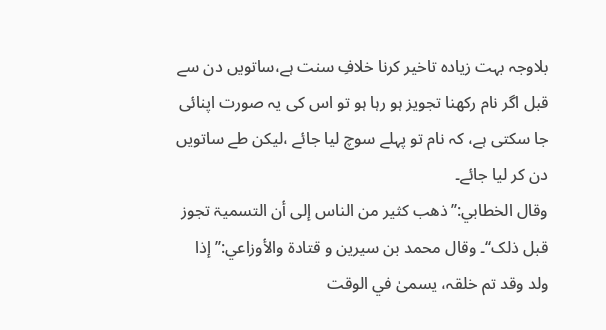بلاوجہ بہت زیادہ تاخیر کرنا خلافِ سنت ہے،ساتویں دن سے قبل اگر نام رکھنا تجویز ہو رہا ہو تو اس کی یہ صورت اپنائی جا سکتی ہے، کہ نام تو پہلے سوچ لیا جائے ،لیکن طے ساتویں دن کر لیا جائے۔
وقال الخطابي:’’ذھب کثیر من الناس إلی أن التسمیۃ تجوز قبل ذلک‘‘۔ وقال محمد بن سیرین و قتادۃ والأوزاعي:’’ إذا ولد وقد تم خلقہ، یسمیٰ في الوقت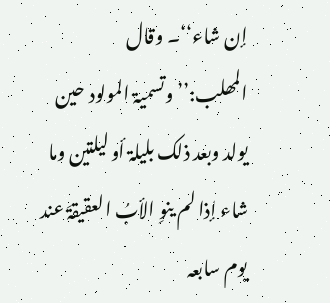إن شاء‘‘۔ وقال المھلب:’’وتسمیۃ المولود حین یولد وبعد ذلک بلیلۃ أو لیلتین وما شاء إذا لم ینوِ الأبُ العقیقۃَ عند یوم سابعہ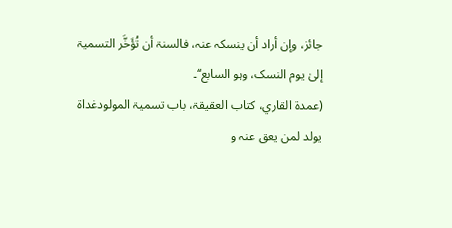جائز، وإن أراد أن ینسکہ عنہ، فالسنۃ أن تُؤَخَّر التسمیۃ إلیٰ یوم النسک، وہو السابع‘‘۔
(عمدۃ القاري، کتاب العقیقۃ، باب تسمیۃ المولودغداۃ یولد لمن یعق عنہ و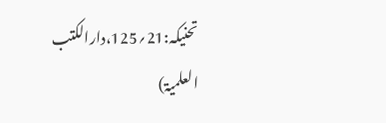تحنیکہ:21؍125،دارالکتب العلمیۃ)